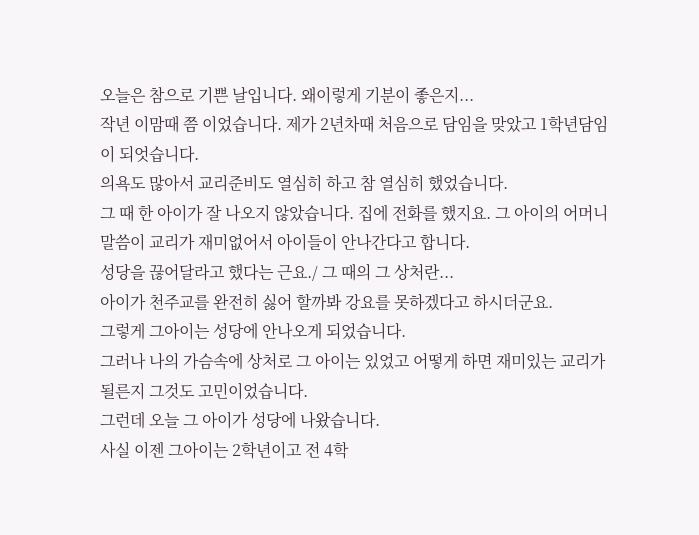오늘은 참으로 기쁜 날입니다. 왜이렇게 기분이 좋은지...
작년 이맘때 쯤 이었습니다. 제가 2년차때 처음으로 담임을 맞았고 1학년담임이 되엇습니다.
의욕도 많아서 교리준비도 열심히 하고 참 열심히 했었습니다.
그 때 한 아이가 잘 나오지 않았습니다. 집에 전화를 했지요. 그 아이의 어머니 말씀이 교리가 재미없어서 아이들이 안나간다고 합니다.
성당을 끊어달라고 했다는 근요./ 그 때의 그 상처란...
아이가 천주교를 완전히 싫어 할까봐 강요를 못하겠다고 하시더군요.
그렇게 그아이는 성당에 안나오게 되었습니다.
그러나 나의 가슴속에 상처로 그 아이는 있었고 어떻게 하면 재미있는 교리가 될른지 그것도 고민이었습니다.
그런데 오늘 그 아이가 성당에 나왔습니다.
사실 이젠 그아이는 2학년이고 전 4학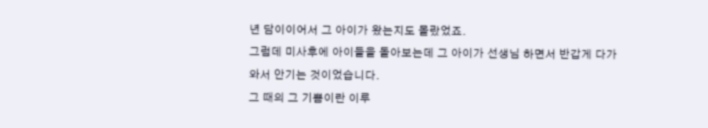년 담이이어서 그 아이가 왔는지도 몰랐었죠.
그럼데 미사후에 아이들을 돌아보는데 그 아이가 선생님 하면서 반갑게 다가와서 안기는 것이었습니다.
그 때의 그 기쁨이란 이루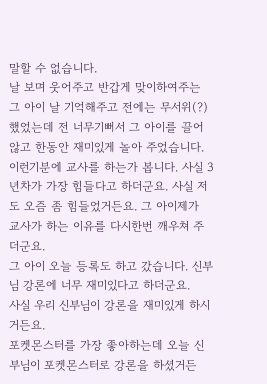말할 수 없습니다.
날 보며 웃어주고 반갑게 맞이하여주는 그 아이 날 기억해주고 전에는 무서위(?)했었는데 전 너무기뻐서 그 아이를 끌어않고 한동안 재미있게 놀아 주었습니다.
이런기분에 교사를 하는가 봅니다. 사실 3년차가 가장 힘들다고 하더군요. 사실 저도 오즘 좀 힘들었거든요. 그 아이제가 교사가 하는 이유를 다시한번 깨우쳐 주더군요.
그 아이 오늘 등록도 하고 갔습니다. 신부님 강론에 너무 재미있다고 하더군요.
사실 우리 신부님이 강론을 재미있게 하시거든요.
포켓몬스터를 가장 좋아하는데 오늘 신부님이 포켓몬스터로 강론을 하셨거든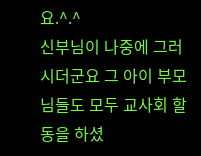요.^.^
신부님이 나중에 그러시더군요 그 아이 부모님들도 모두 교사회 할동을 하셨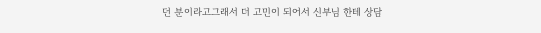던 분이라고그래서 더 고민이 되어서 신부님 한테 상담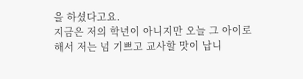을 하셨다고요.
지금은 저의 학년이 아니지만 오늘 그 아이로 해서 저는 넘 기쁘고 교사할 맛이 납니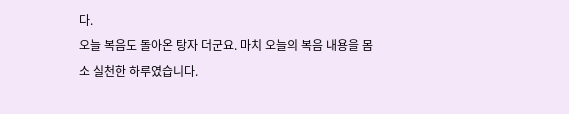다.
오늘 복음도 돌아온 탕자 더군요. 마치 오늘의 복음 내용을 몸소 실천한 하루였습니다.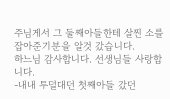주님게서 그 둘째아들한테 살찐 소를 잡아준기분을 알것 갔습니다.
하느님 감사합니다. 선생님들 사랑합니다.
-내내 투덜대던 첫째아들 갔던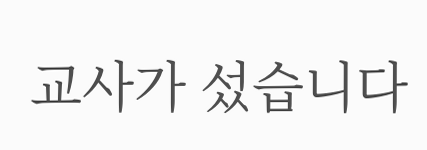교사가 섰습니다